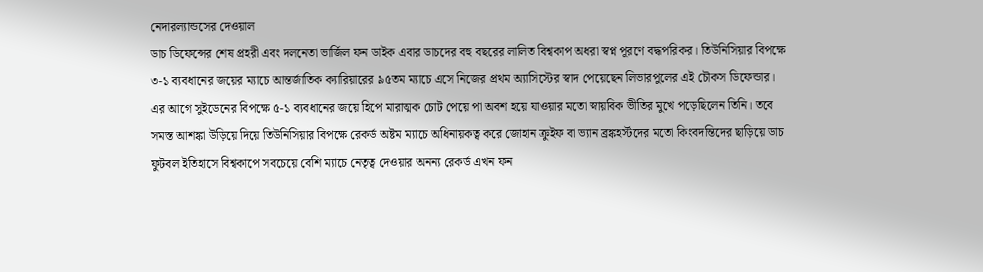নেদারল্যান্ডসের দেওয়াল
ডাচ ডিফেন্সের শেষ প্রহরী এবং দলনেতা ভার্জিল ফন ডাইক এবার ডাচদের বহু বছরের লালিত বিশ্বকাপ অধরা স্বপ্ন পূরণে বদ্ধপরিকর। তিউনিসিয়ার বিপক্ষে ৩-১ ব্যবধানের জয়ের ম্যাচে আন্তর্জাতিক ক্যারিয়ারের ৯৫তম ম্যাচে এসে নিজের প্রথম অ্যাসিস্টের স্বাদ পেয়েছেন লিভারপুলের এই চৌকস ডিফেন্ডার। এর আগে সুইডেনের বিপক্ষে ৫-১ ব্যবধানের জয়ে হিপে মারাত্মক চোট পেয়ে পা অবশ হয়ে যাওয়ার মতো স্নায়বিক ভীতির মুখে পড়েছিলেন তিনি। তবে সমস্ত আশঙ্কা উড়িয়ে দিয়ে তিউনিসিয়ার বিপক্ষে রেকর্ড অষ্টম ম্যাচে অধিনায়কত্ব করে জোহান ক্রুইফ বা ভ্যান ব্রঙ্কহর্স্টদের মতো কিংবদন্তিদের ছাড়িয়ে ডাচ ফুটবল ইতিহাসে বিশ্বকাপে সবচেয়ে বেশি ম্যাচে নেতৃত্ব দেওয়ার অনন্য রেকর্ড এখন ফন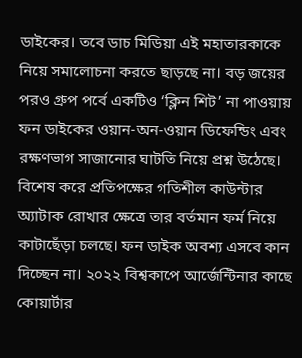ডাইকের। তবে ডাচ মিডিয়া এই মহাতারকাকে নিয়ে সমালোচনা করতে ছাড়ছে না। বড় জয়ের পরও গ্রুপ পর্বে একটিও ‘ক্লিন শিট’ না পাওয়ায় ফন ডাইকের ওয়ান-অন-ওয়ান ডিফেন্ডিং এবং রক্ষণভাগ সাজানোর ঘাটতি নিয়ে প্রশ্ন উঠেছে। বিশেষ করে প্রতিপক্ষের গতিশীল কাউন্টার অ্যাটাক রোখার ক্ষেত্রে তার বর্তমান ফর্ম নিয়ে কাটাছেঁড়া চলছে। ফন ডাইক অবশ্য এসবে কান দিচ্ছেন না। ২০২২ বিশ্বকাপে আর্জেন্টিনার কাছে কোয়ার্টার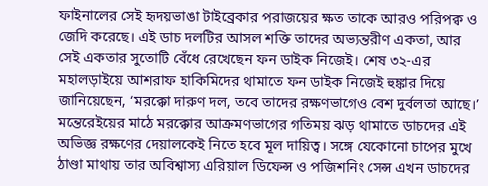ফাইনালের সেই হৃদয়ভাঙা টাইব্রেকার পরাজয়ের ক্ষত তাকে আরও পরিপক্ব ও জেদি করেছে। এই ডাচ দলটির আসল শক্তি তাদের অভ্যন্তরীণ একতা, আর সেই একতার সুতোটি বেঁধে রেখেছেন ফন ডাইক নিজেই। শেষ ৩২-এর মহালড়াইয়ে আশরাফ হাকিমিদের থামাতে ফন ডাইক নিজেই হুঙ্কার দিয়ে জানিয়েছেন, ‘মরক্কো দারুণ দল, তবে তাদের রক্ষণভাগেও বেশ দুর্বলতা আছে।’ মন্তেরেইয়ের মাঠে মরক্কোর আক্রমণভাগের গতিময় ঝড় থামাতে ডাচদের এই অভিজ্ঞ রক্ষণের দেয়ালকেই নিতে হবে মূল দায়িত্ব। সঙ্গে যেকোনো চাপের মুখে ঠাণ্ডা মাথায় তার অবিশ্বাস্য এরিয়াল ডিফেন্স ও পজিশনিং সেন্স এখন ডাচদের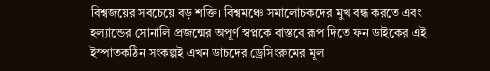বিশ্বজয়ের সবচেয়ে বড় শক্তি। বিশ্বমঞ্চে সমালোচকদের মুখ বন্ধ করতে এবং হল্যান্ডের সোনালি প্রজন্মের অপূর্ণ স্বপ্নকে বাস্তবে রূপ দিতে ফন ডাইকের এই ইস্পাতকঠিন সংকল্পই এখন ডাচদের ড্রেসিংরুমের মূল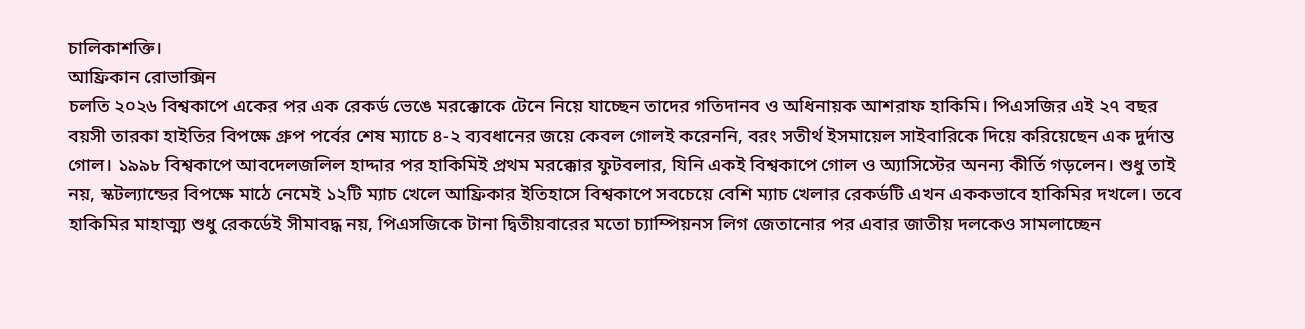চালিকাশক্তি।
আফ্রিকান রোভাক্সিন
চলতি ২০২৬ বিশ্বকাপে একের পর এক রেকর্ড ভেঙে মরক্কোকে টেনে নিয়ে যাচ্ছেন তাদের গতিদানব ও অধিনায়ক আশরাফ হাকিমি। পিএসজির এই ২৭ বছর বয়সী তারকা হাইতির বিপক্ষে গ্রুপ পর্বের শেষ ম্যাচে ৪-২ ব্যবধানের জয়ে কেবল গোলই করেননি, বরং সতীর্থ ইসমায়েল সাইবারিকে দিয়ে করিয়েছেন এক দুর্দান্ত গোল। ১৯৯৮ বিশ্বকাপে আবদেলজলিল হাদ্দার পর হাকিমিই প্রথম মরক্কোর ফুটবলার, যিনি একই বিশ্বকাপে গোল ও অ্যাসিস্টের অনন্য কীর্তি গড়লেন। শুধু তাই নয়, স্কটল্যান্ডের বিপক্ষে মাঠে নেমেই ১২টি ম্যাচ খেলে আফ্রিকার ইতিহাসে বিশ্বকাপে সবচেয়ে বেশি ম্যাচ খেলার রেকর্ডটি এখন এককভাবে হাকিমির দখলে। তবে হাকিমির মাহাত্ম্য শুধু রেকর্ডেই সীমাবদ্ধ নয়, পিএসজিকে টানা দ্বিতীয়বারের মতো চ্যাম্পিয়নস লিগ জেতানোর পর এবার জাতীয় দলকেও সামলাচ্ছেন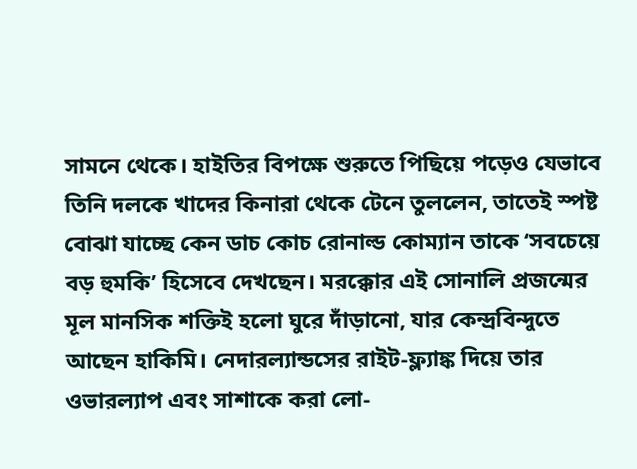সামনে থেকে। হাইতির বিপক্ষে শুরুতে পিছিয়ে পড়েও যেভাবে তিনি দলকে খাদের কিনারা থেকে টেনে তুললেন, তাতেই স্পষ্ট বোঝা যাচ্ছে কেন ডাচ কোচ রোনাল্ড কোম্যান তাকে ‘সবচেয়ে বড় হুমকি’ হিসেবে দেখছেন। মরক্কোর এই সোনালি প্রজন্মের মূল মানসিক শক্তিই হলো ঘুরে দাঁড়ানো, যার কেন্দ্রবিন্দুতে আছেন হাকিমি। নেদারল্যান্ডসের রাইট-ফ্ল্যাঙ্ক দিয়ে তার ওভারল্যাপ এবং সাশাকে করা লো-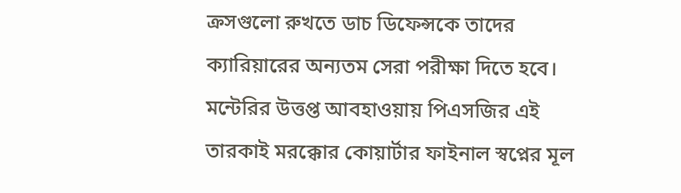ক্রসগুলো রুখতে ডাচ ডিফেন্সকে তাদের ক্যারিয়ারের অন্যতম সেরা পরীক্ষা দিতে হবে। মন্টেরির উত্তপ্ত আবহাওয়ায় পিএসজির এই তারকাই মরক্কোর কোয়ার্টার ফাইনাল স্বপ্নের মূল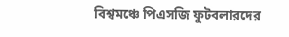বিশ্বমঞ্চে পিএসজি ফুটবলারদের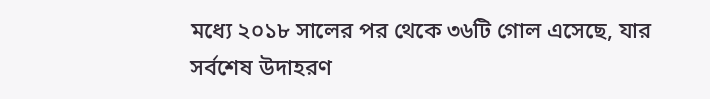মধ্যে ২০১৮ সালের পর থেকে ৩৬টি গোল এসেছে, যার সর্বশেষ উদাহরণ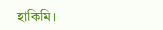হাকিমি।